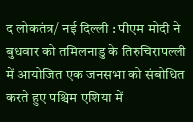द लोकतंत्र/ नई दिल्ली : पीएम मोदी ने बुधवार को तमिलनाडु के तिरुचिरापल्ली में आयोजित एक जनसभा को संबोधित करते हुए पश्चिम एशिया में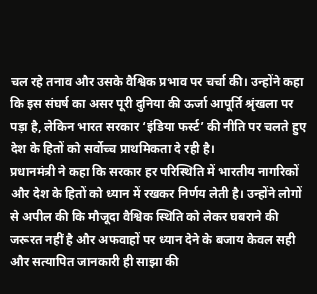चल रहे तनाव और उसके वैश्विक प्रभाव पर चर्चा की। उन्होंने कहा कि इस संघर्ष का असर पूरी दुनिया की ऊर्जा आपूर्ति श्रृंखला पर पड़ा है, लेकिन भारत सरकार ‘इंडिया फर्स्ट’ की नीति पर चलते हुए देश के हितों को सर्वोच्च प्राथमिकता दे रही है।
प्रधानमंत्री ने कहा कि सरकार हर परिस्थिति में भारतीय नागरिकों और देश के हितों को ध्यान में रखकर निर्णय लेती है। उन्होंने लोगों से अपील की कि मौजूदा वैश्विक स्थिति को लेकर घबराने की जरूरत नहीं है और अफवाहों पर ध्यान देने के बजाय केवल सही और सत्यापित जानकारी ही साझा की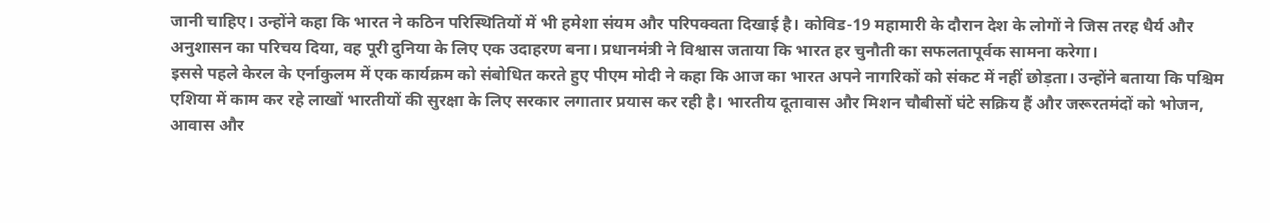जानी चाहिए। उन्होंने कहा कि भारत ने कठिन परिस्थितियों में भी हमेशा संयम और परिपक्वता दिखाई है। कोविड-19 महामारी के दौरान देश के लोगों ने जिस तरह धैर्य और अनुशासन का परिचय दिया, वह पूरी दुनिया के लिए एक उदाहरण बना। प्रधानमंत्री ने विश्वास जताया कि भारत हर चुनौती का सफलतापूर्वक सामना करेगा।
इससे पहले केरल के एर्नाकुलम में एक कार्यक्रम को संबोधित करते हुए पीएम मोदी ने कहा कि आज का भारत अपने नागरिकों को संकट में नहीं छोड़ता। उन्होंने बताया कि पश्चिम एशिया में काम कर रहे लाखों भारतीयों की सुरक्षा के लिए सरकार लगातार प्रयास कर रही है। भारतीय दूतावास और मिशन चौबीसों घंटे सक्रिय हैं और जरूरतमंदों को भोजन, आवास और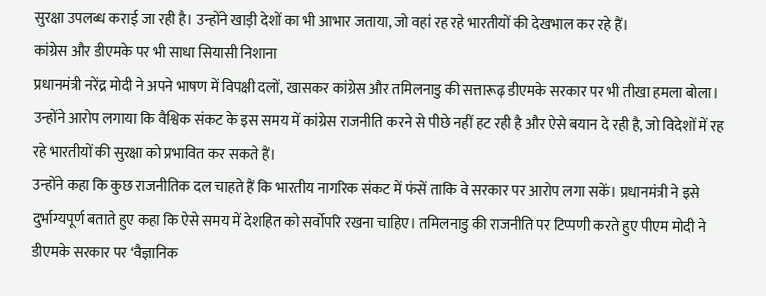सुरक्षा उपलब्ध कराई जा रही है। उन्होंने खाड़ी देशों का भी आभार जताया, जो वहां रह रहे भारतीयों की देखभाल कर रहे हैं।
कांग्रेस और डीएमके पर भी साधा सियासी निशाना
प्रधानमंत्री नरेंद्र मोदी ने अपने भाषण में विपक्षी दलों, खासकर कांग्रेस और तमिलनाडु की सत्तारूढ़ डीएमके सरकार पर भी तीखा हमला बोला। उन्होंने आरोप लगाया कि वैश्विक संकट के इस समय में कांग्रेस राजनीति करने से पीछे नहीं हट रही है और ऐसे बयान दे रही है, जो विदेशों में रह रहे भारतीयों की सुरक्षा को प्रभावित कर सकते हैं।
उन्होंने कहा कि कुछ राजनीतिक दल चाहते हैं कि भारतीय नागरिक संकट में फंसें ताकि वे सरकार पर आरोप लगा सकें। प्रधानमंत्री ने इसे दुर्भाग्यपूर्ण बताते हुए कहा कि ऐसे समय में देशहित को सर्वोपरि रखना चाहिए। तमिलनाडु की राजनीति पर टिप्पणी करते हुए पीएम मोदी ने डीएमके सरकार पर ‘वैज्ञानिक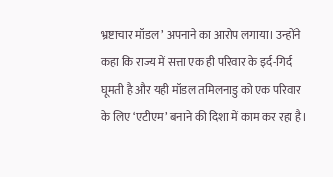भ्रष्टाचार मॉडल’ अपनाने का आरोप लगाया। उन्होंने कहा कि राज्य में सत्ता एक ही परिवार के इर्द-गिर्द घूमती है और यही मॉडल तमिलनाडु को एक परिवार के लिए ‘एटीएम’ बनाने की दिशा में काम कर रहा है।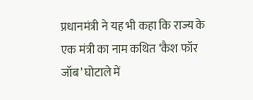प्रधानमंत्री ने यह भी कहा कि राज्य के एक मंत्री का नाम कथित ‘कैश फॉर जॉब’ घोटाले में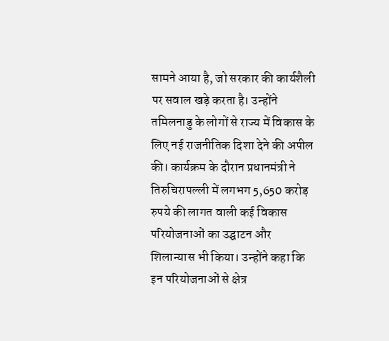सामने आया है, जो सरकार की कार्यशैली पर सवाल खड़े करता है। उन्होंने तमिलनाडु के लोगों से राज्य में विकास के लिए नई राजनीतिक दिशा देने की अपील की। कार्यक्रम के दौरान प्रधानमंत्री ने तिरुचिरापल्ली में लगभग 5,650 करोड़ रुपये की लागत वाली कई विकास परियोजनाओं का उद्घाटन और शिलान्यास भी किया। उन्होंने कहा कि इन परियोजनाओं से क्षेत्र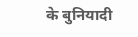के बुनियादी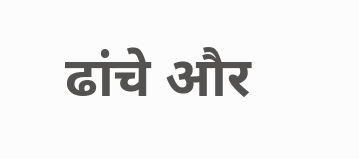ढांचे और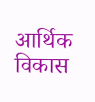आर्थिक विकास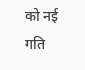को नई गति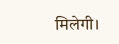मिलेगी।